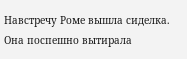Навстречу Роме вышла сиделка. Она поспешно вытирала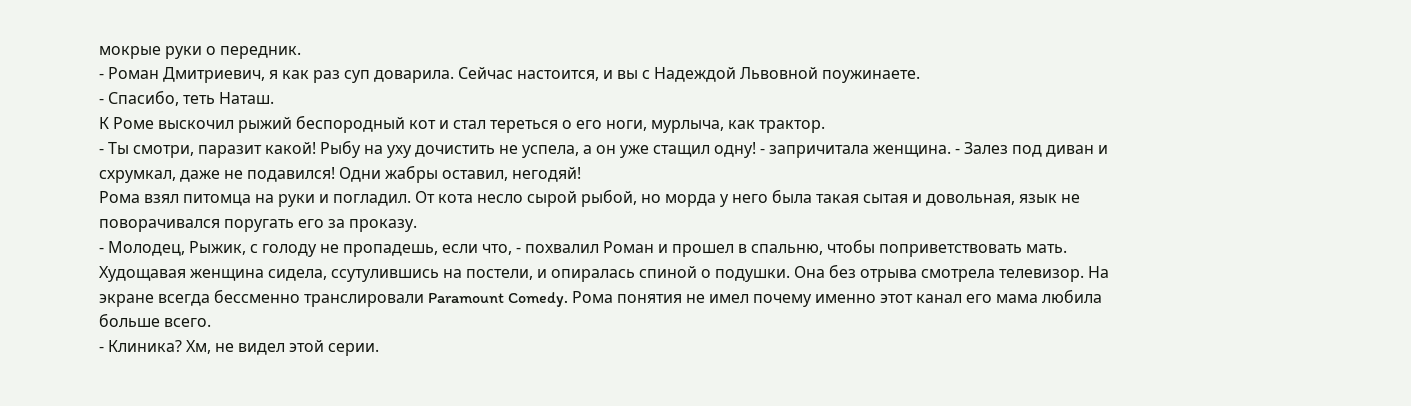мокрые руки о передник.
- Роман Дмитриевич, я как раз суп доварила. Сейчас настоится, и вы с Надеждой Львовной поужинаете.
- Спасибо, теть Наташ.
К Роме выскочил рыжий беспородный кот и стал тереться о его ноги, мурлыча, как трактор.
- Ты смотри, паразит какой! Рыбу на уху дочистить не успела, а он уже стащил одну! - запричитала женщина. - Залез под диван и схрумкал, даже не подавился! Одни жабры оставил, негодяй!
Рома взял питомца на руки и погладил. От кота несло сырой рыбой, но морда у него была такая сытая и довольная, язык не поворачивался поругать его за проказу.
- Молодец, Рыжик, с голоду не пропадешь, если что, - похвалил Роман и прошел в спальню, чтобы поприветствовать мать.
Худощавая женщина сидела, ссутулившись на постели, и опиралась спиной о подушки. Она без отрыва смотрела телевизор. На экране всегда бессменно транслировали Paramount Comedy. Рома понятия не имел почему именно этот канал его мама любила больше всего.
- Клиника? Хм, не видел этой серии.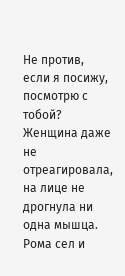Не против, если я посижу, посмотрю с тобой?
Женщина даже не отреагировала, на лице не дрогнула ни одна мышца. Рома сел и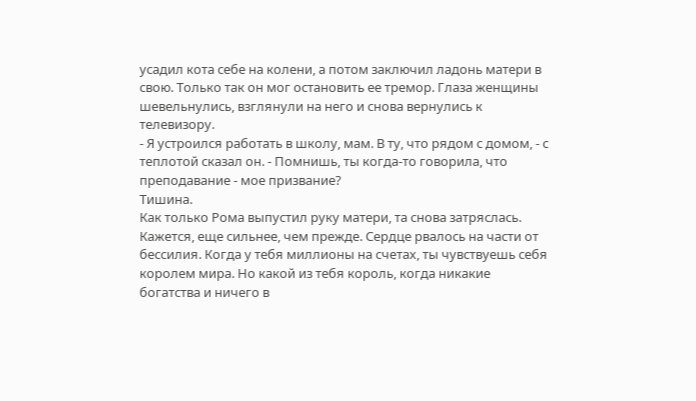усадил кота себе на колени, а потом заключил ладонь матери в свою. Только так он мог остановить ее тремор. Глаза женщины шевельнулись, взглянули на него и снова вернулись к телевизору.
- Я устроился работать в школу, мам. В ту, что рядом с домом, - с теплотой сказал он. - Помнишь, ты когда-то говорила, что преподавание - мое призвание?
Тишина.
Как только Рома выпустил руку матери, та снова затряслась. Кажется, еще сильнее, чем прежде. Сердце рвалось на части от бессилия. Когда у тебя миллионы на счетах, ты чувствуешь себя королем мира. Но какой из тебя король, когда никакие богатства и ничего в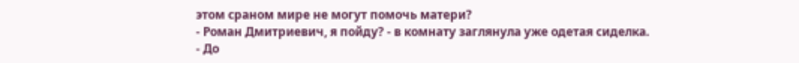этом сраном мире не могут помочь матери?
- Роман Дмитриевич, я пойду? - в комнату заглянула уже одетая сиделка.
- До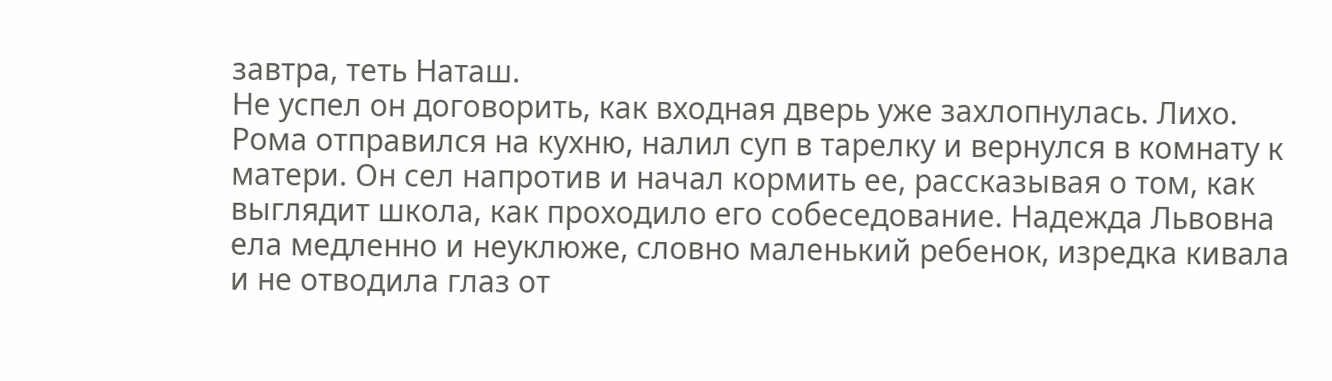завтра, теть Наташ.
Не успел он договорить, как входная дверь уже захлопнулась. Лихо.
Рома отправился на кухню, налил суп в тарелку и вернулся в комнату к матери. Он сел напротив и начал кормить ее, рассказывая о том, как выглядит школа, как проходило его собеседование. Надежда Львовна ела медленно и неуклюже, словно маленький ребенок, изредка кивала и не отводила глаз от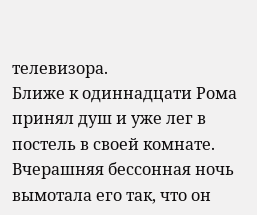телевизора.
Ближе к одиннадцати Рома принял душ и уже лег в постель в своей комнате. Вчерашняя бессонная ночь вымотала его так, что он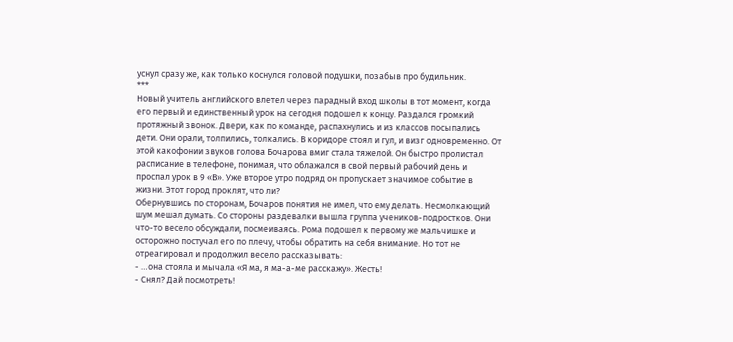уснул сразу же, как только коснулся головой подушки, позабыв про будильник.
***
Новый учитель английского влетел через парадный вход школы в тот момент, когда его первый и единственный урок на сегодня подошел к концу. Раздался громкий протяжный звонок. Двери, как по команде, распахнулись и из классов посыпались дети. Они орали, толпились, толкались. В коридоре стоял и гул, и визг одновременно. От этой какофонии звуков голова Бочарова вмиг стала тяжелой. Он быстро пролистал расписание в телефоне, понимая, что облажался в свой первый рабочий день и проспал урок в 9 «В». Уже второе утро подряд он пропускает значимое событие в жизни. Этот город проклят, что ли?
Обернувшись по сторонам, Бочаров понятия не имел, что ему делать. Несмолкающий шум мешал думать. Со стороны раздевалки вышла группа учеников-подростков. Они что-то весело обсуждали, посмеиваясь. Рома подошел к первому же мальчишке и осторожно постучал его по плечу, чтобы обратить на себя внимание. Но тот не отреагировал и продолжил весело рассказывать:
- …она стояла и мычала «Я ма, я ма-а-ме расскажу». Жесть!
- Снял? Дай посмотреть!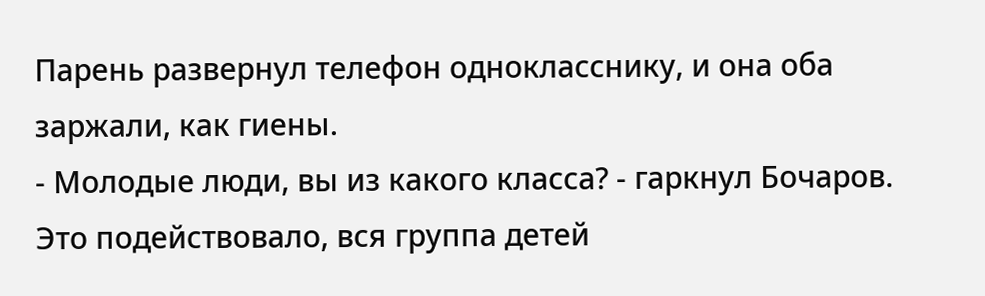Парень развернул телефон однокласснику, и она оба заржали, как гиены.
- Молодые люди, вы из какого класса? - гаркнул Бочаров.
Это подействовало, вся группа детей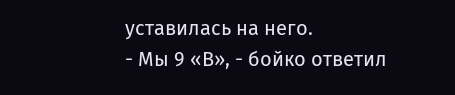уставилась на него.
- Мы 9 «В», - бойко ответил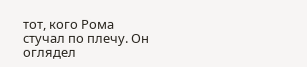тот, кого Рома стучал по плечу. Он оглядел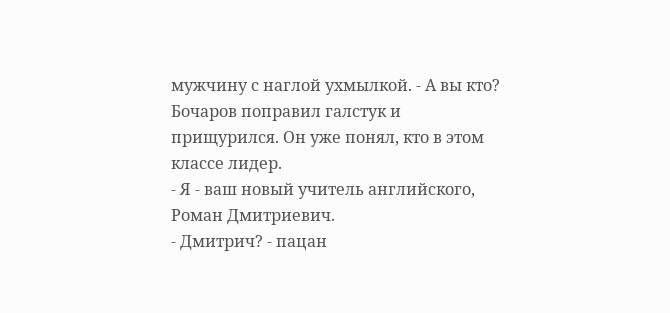мужчину с наглой ухмылкой. - А вы кто?
Бочаров поправил галстук и прищурился. Он уже понял, кто в этом классе лидер.
- Я - ваш новый учитель английского, Роман Дмитриевич.
- Дмитрич? - пацан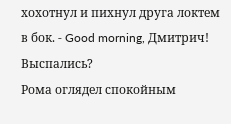хохотнул и пихнул друга локтем в бок. - Good morning, Дмитрич! Выспались?
Рома оглядел спокойным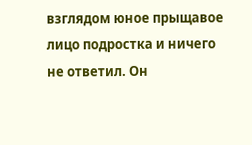взглядом юное прыщавое лицо подростка и ничего не ответил. Он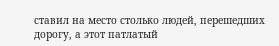ставил на место столько людей, перешедших дорогу, а этот патлатый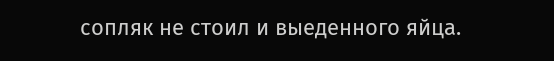сопляк не стоил и выеденного яйца.